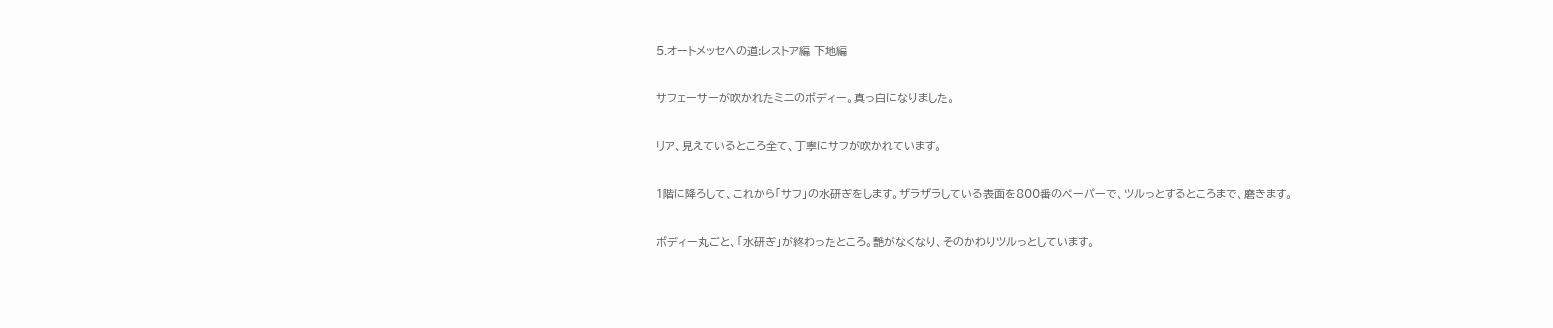5.オートメッセへの道:レストア編 下地編

サフェーサーが吹かれたミニのボディー。真っ白になりました。

リア、見えているところ全て、丁寧にサフが吹かれています。

1階に降ろして、これから「サフ」の水研ぎをします。ザラザラしている表面を800番のペーパーで、ツルっとするところまで、磨きます。

ボディー丸ごと、「水研ぎ」が終わったところ。艶がなくなり、そのかわりツルっとしています。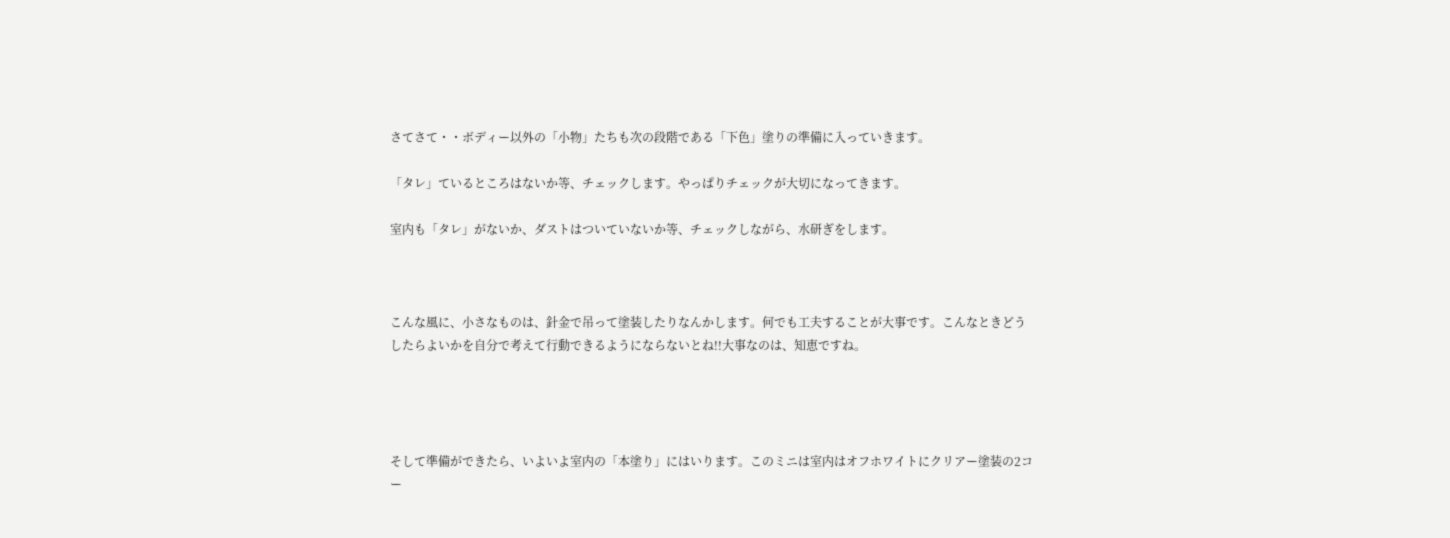さてさて・・ボディー以外の「小物」たちも次の段階である「下色」塗りの準備に入っていきます。

「タレ」ているところはないか等、チェックします。やっぱりチェックが大切になってきます。

室内も「タレ」がないか、ダストはついていないか等、チェックしながら、水研ぎをします。



こんな風に、小さなものは、針金で吊って塗装したりなんかします。何でも工夫することが大事です。こんなときどうしたらよいかを自分で考えて行動できるようにならないとね!!大事なのは、知恵ですね。




そして準備ができたら、いよいよ室内の「本塗り」にはいります。このミニは室内はオフホワイトにクリアー塗装の2コー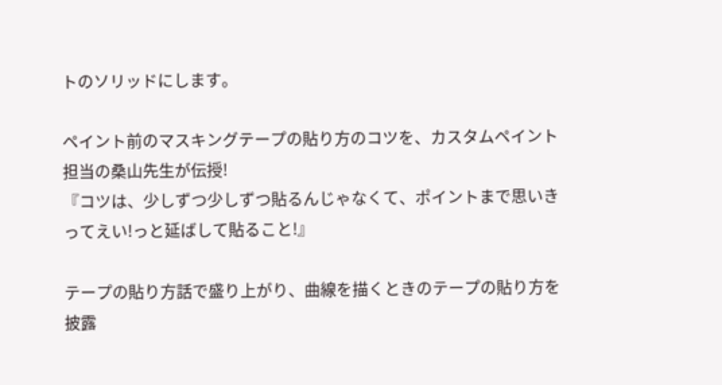トのソリッドにします。

ペイント前のマスキングテープの貼り方のコツを、カスタムペイント担当の桑山先生が伝授!
『コツは、少しずつ少しずつ貼るんじゃなくて、ポイントまで思いきってえい!っと延ばして貼ること!』

テープの貼り方話で盛り上がり、曲線を描くときのテープの貼り方を披露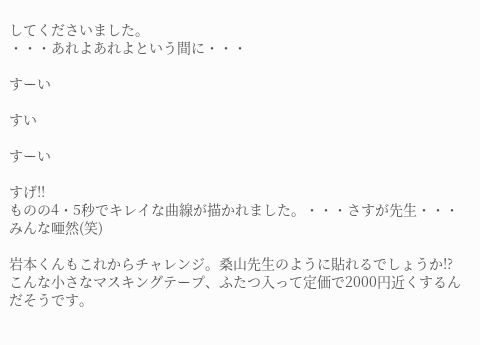してくださいました。
・・・あれよあれよという間に・・・

すーい

すい

すーい

すげ!!
ものの4・5秒でキレイな曲線が描かれました。・・・さすが先生・・・みんな唖然(笑)

岩本くんもこれからチャレンジ。桑山先生のように貼れるでしょうか!?
こんな小さなマスキングテープ、ふたつ入って定価で2000円近くするんだそうです。